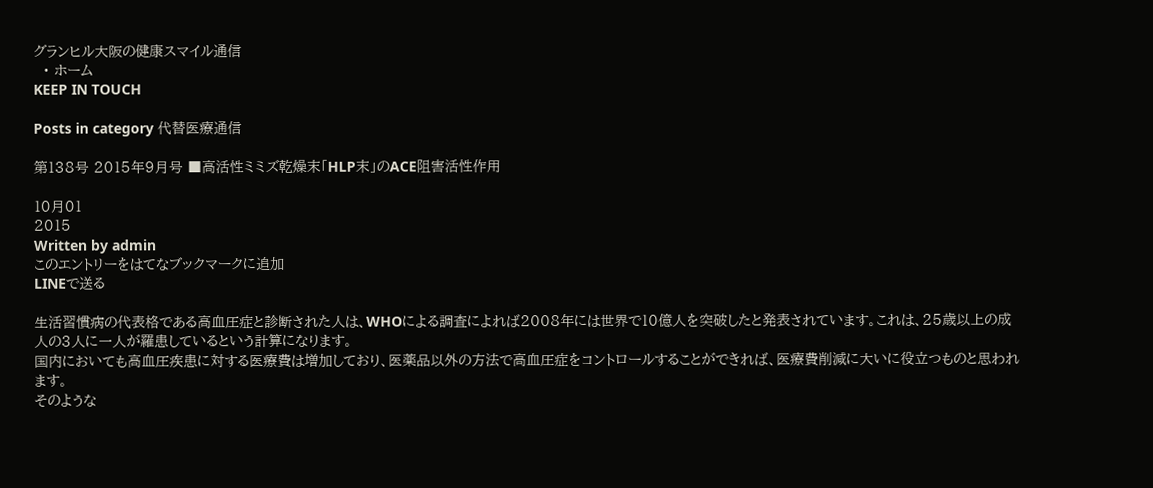グランヒル大阪の健康スマイル通信
  • ホーム
KEEP IN TOUCH

Posts in category 代替医療通信

第138号 2015年9月号 ■高活性ミミズ乾燥末「HLP末」のACE阻害活性作用

10月01
2015
Written by admin
このエントリーをはてなブックマークに追加
LINEで送る

生活習慣病の代表格である高血圧症と診断された人は、WHOによる調査によれば2008年には世界で10億人を突破したと発表されています。これは、25歳以上の成人の3人に一人が羅患しているという計算になります。
国内においても高血圧疾患に対する医療費は増加しており、医薬品以外の方法で高血圧症をコントロールすることができれば、医療費削減に大いに役立つものと思われます。
そのような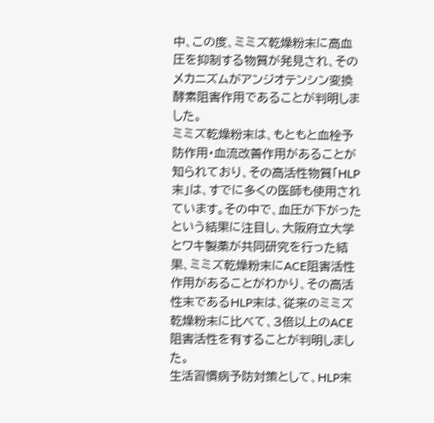中、この度、ミミズ乾燥粉末に高血圧を抑制する物質が発見され、そのメカニズムがアンジオテンシン変換酵素阻害作用であることが判明しました。
ミミズ乾燥粉末は、もともと血栓予防作用・血流改善作用があることが知られており、その高活性物質「HLP末」は、すでに多くの医師も使用されています。その中で、血圧が下がったという結果に注目し、大阪府立大学とワキ製薬が共同研究を行った結果、ミミズ乾燥粉末にACE阻害活性作用があることがわかり、その高活性末であるHLP末は、従来のミミズ乾燥粉末に比べて、3倍以上のACE阻害活性を有することが判明しました。
生活習慣病予防対策として、HLP末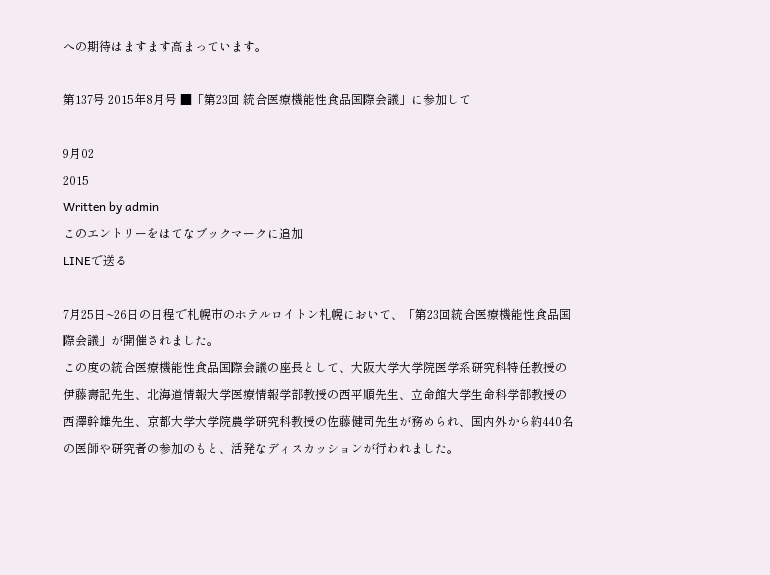への期待はますます高まっています。

第137号 2015年8月号 ■「第23回 統合医療機能性食品国際会議」に参加して

9月02
2015
Written by admin
このエントリーをはてなブックマークに追加
LINEで送る

7月25日~26日の日程で札幌市のホテルロイトン札幌において、「第23回統合医療機能性食品国際会議」が開催されました。
この度の統合医療機能性食品国際会議の座長として、大阪大学大学院医学系研究科特任教授の伊藤壽記先生、北海道情報大学医療情報学部教授の西平順先生、立命館大学生命科学部教授の西澤幹雄先生、京都大学大学院農学研究科教授の佐藤健司先生が務められ、国内外から約440名の医師や研究者の参加のもと、活発なディスカッションが行われました。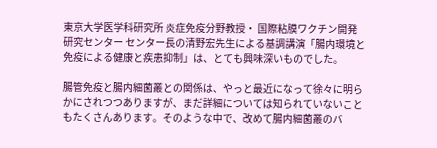東京大学医学科研究所 炎症免疫分野教授・ 国際粘膜ワクチン開発研究センター センター長の清野宏先生による基調講演「腸内環境と免疫による健康と疾患抑制」は、とても興味深いものでした。

腸管免疫と腸内細菌叢との関係は、やっと最近になって徐々に明らかにされつつありますが、まだ詳細については知られていないこともたくさんあります。そのような中で、改めて腸内細菌叢のバ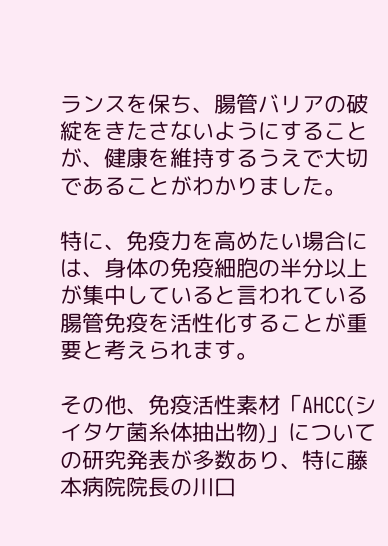ランスを保ち、腸管バリアの破綻をきたさないようにすることが、健康を維持するうえで大切であることがわかりました。

特に、免疫力を高めたい場合には、身体の免疫細胞の半分以上が集中していると言われている腸管免疫を活性化することが重要と考えられます。

その他、免疫活性素材「AHCC(シイタケ菌糸体抽出物)」についての研究発表が多数あり、特に藤本病院院長の川口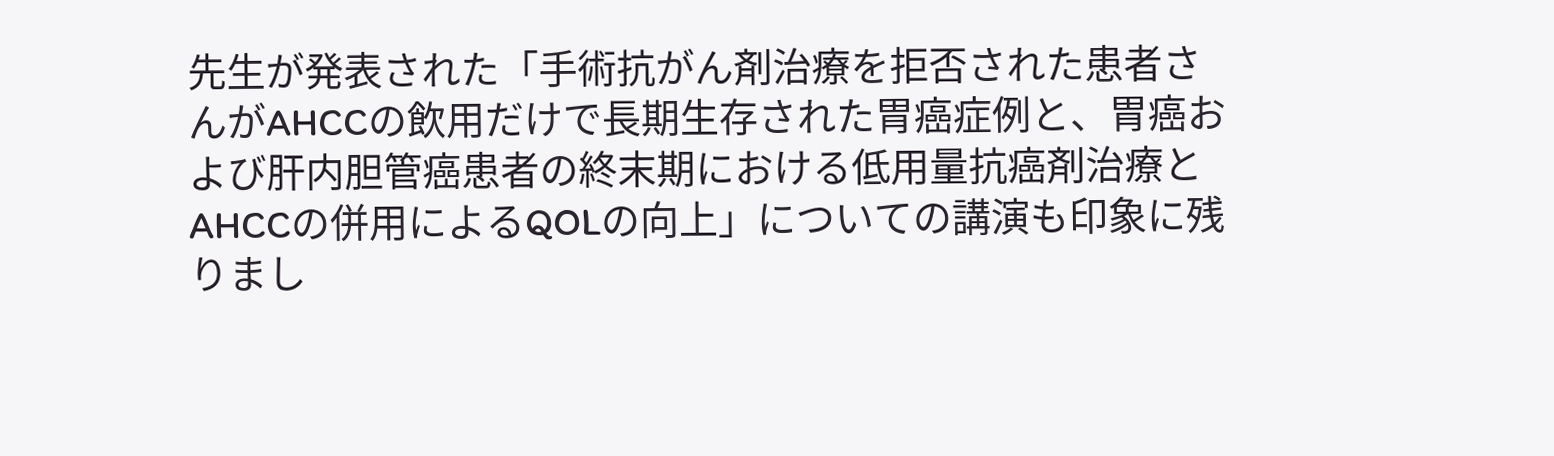先生が発表された「手術抗がん剤治療を拒否された患者さんがAHCCの飲用だけで長期生存された胃癌症例と、胃癌および肝内胆管癌患者の終末期における低用量抗癌剤治療とAHCCの併用によるQOLの向上」についての講演も印象に残りまし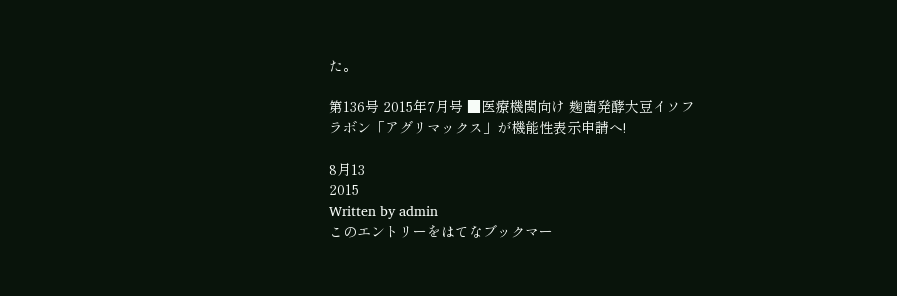た。

第136号 2015年7月号 ■医療機関向け 麹菌発酵大豆イソフラボン「アグリマックス」が機能性表示申請へ!

8月13
2015
Written by admin
このエントリーをはてなブックマー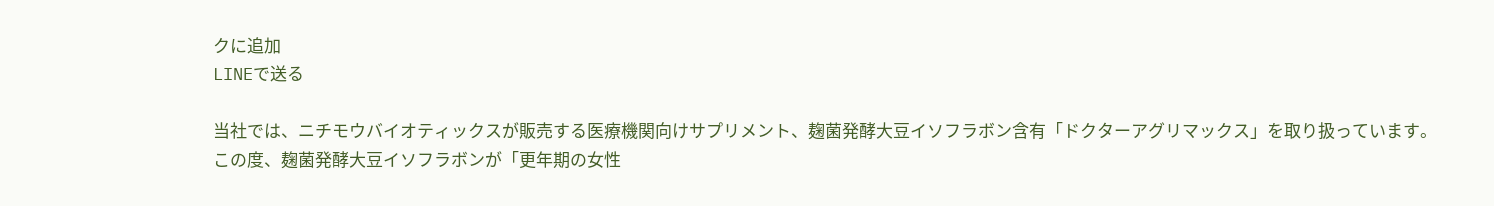クに追加
LINEで送る

当社では、ニチモウバイオティックスが販売する医療機関向けサプリメント、麹菌発酵大豆イソフラボン含有「ドクターアグリマックス」を取り扱っています。
この度、麹菌発酵大豆イソフラボンが「更年期の女性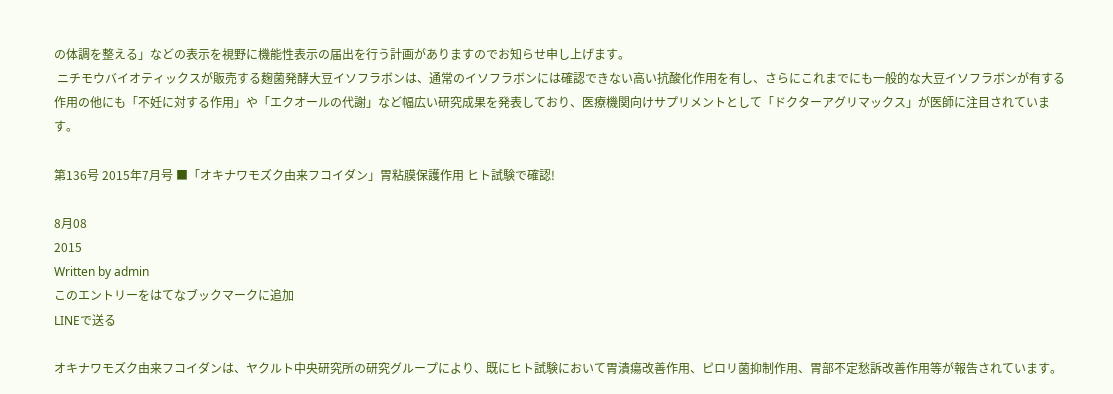の体調を整える」などの表示を視野に機能性表示の届出を行う計画がありますのでお知らせ申し上げます。
 ニチモウバイオティックスが販売する麹菌発酵大豆イソフラボンは、通常のイソフラボンには確認できない高い抗酸化作用を有し、さらにこれまでにも一般的な大豆イソフラボンが有する作用の他にも「不妊に対する作用」や「エクオールの代謝」など幅広い研究成果を発表しており、医療機関向けサプリメントとして「ドクターアグリマックス」が医師に注目されています。

第136号 2015年7月号 ■「オキナワモズク由来フコイダン」胃粘膜保護作用 ヒト試験で確認!

8月08
2015
Written by admin
このエントリーをはてなブックマークに追加
LINEで送る

オキナワモズク由来フコイダンは、ヤクルト中央研究所の研究グループにより、既にヒト試験において胃潰瘍改善作用、ピロリ菌抑制作用、胃部不定愁訴改善作用等が報告されています。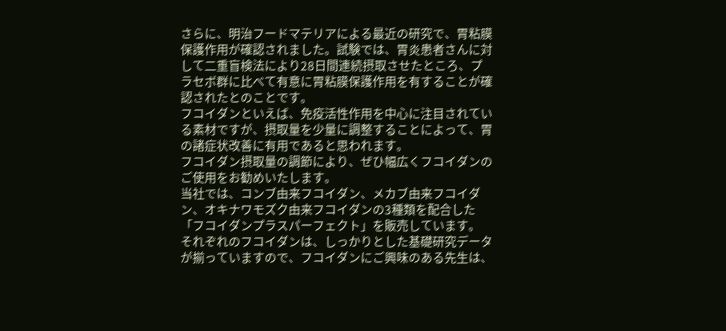さらに、明治フードマテリアによる最近の研究で、胃粘膜保護作用が確認されました。試験では、胃炎患者さんに対して二重盲検法により28日間連続摂取させたところ、プラセボ群に比べて有意に胃粘膜保護作用を有することが確認されたとのことです。
フコイダンといえば、免疫活性作用を中心に注目されている素材ですが、摂取量を少量に調整することによって、胃の諸症状改善に有用であると思われます。
フコイダン摂取量の調節により、ぜひ幅広くフコイダンのご使用をお勧めいたします。
当社では、コンブ由来フコイダン、メカブ由来フコイダン、オキナワモズク由来フコイダンの3種類を配合した「フコイダンプラスパーフェクト」を販売しています。
それぞれのフコイダンは、しっかりとした基礎研究データが揃っていますので、フコイダンにご興味のある先生は、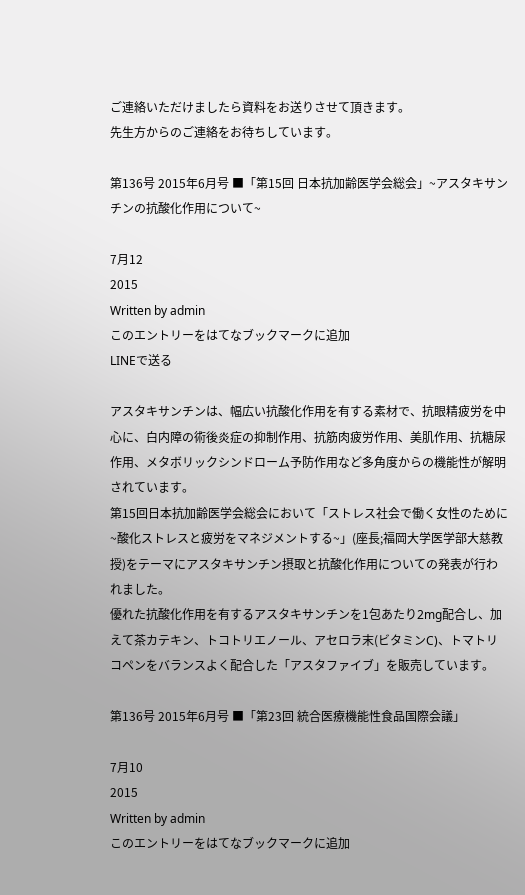ご連絡いただけましたら資料をお送りさせて頂きます。
先生方からのご連絡をお待ちしています。

第136号 2015年6月号 ■「第15回 日本抗加齢医学会総会」~アスタキサンチンの抗酸化作用について~

7月12
2015
Written by admin
このエントリーをはてなブックマークに追加
LINEで送る

アスタキサンチンは、幅広い抗酸化作用を有する素材で、抗眼精疲労を中心に、白内障の術後炎症の抑制作用、抗筋肉疲労作用、美肌作用、抗糖尿作用、メタボリックシンドローム予防作用など多角度からの機能性が解明されています。
第15回日本抗加齢医学会総会において「ストレス社会で働く女性のために ~酸化ストレスと疲労をマネジメントする~」(座長;福岡大学医学部大慈教授)をテーマにアスタキサンチン摂取と抗酸化作用についての発表が行われました。
優れた抗酸化作用を有するアスタキサンチンを1包あたり2mg配合し、加えて茶カテキン、トコトリエノール、アセロラ末(ビタミンC)、トマトリコペンをバランスよく配合した「アスタファイブ」を販売しています。

第136号 2015年6月号 ■「第23回 統合医療機能性食品国際会議」

7月10
2015
Written by admin
このエントリーをはてなブックマークに追加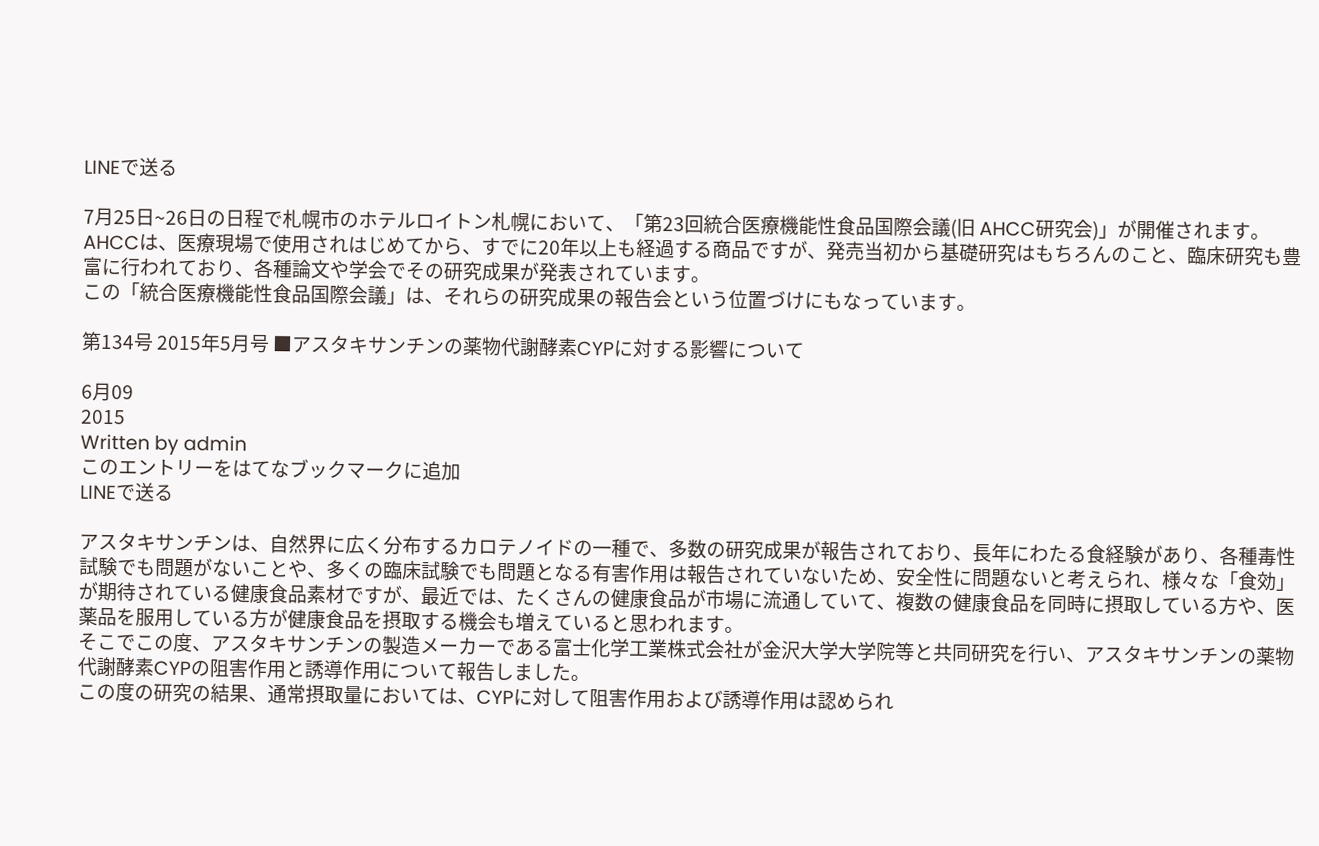LINEで送る

7月25日~26日の日程で札幌市のホテルロイトン札幌において、「第23回統合医療機能性食品国際会議(旧 AHCC研究会)」が開催されます。
AHCCは、医療現場で使用されはじめてから、すでに20年以上も経過する商品ですが、発売当初から基礎研究はもちろんのこと、臨床研究も豊富に行われており、各種論文や学会でその研究成果が発表されています。
この「統合医療機能性食品国際会議」は、それらの研究成果の報告会という位置づけにもなっています。

第134号 2015年5月号 ■アスタキサンチンの薬物代謝酵素CYPに対する影響について

6月09
2015
Written by admin
このエントリーをはてなブックマークに追加
LINEで送る

アスタキサンチンは、自然界に広く分布するカロテノイドの一種で、多数の研究成果が報告されており、長年にわたる食経験があり、各種毒性試験でも問題がないことや、多くの臨床試験でも問題となる有害作用は報告されていないため、安全性に問題ないと考えられ、様々な「食効」が期待されている健康食品素材ですが、最近では、たくさんの健康食品が市場に流通していて、複数の健康食品を同時に摂取している方や、医薬品を服用している方が健康食品を摂取する機会も増えていると思われます。
そこでこの度、アスタキサンチンの製造メーカーである富士化学工業株式会社が金沢大学大学院等と共同研究を行い、アスタキサンチンの薬物代謝酵素CYPの阻害作用と誘導作用について報告しました。
この度の研究の結果、通常摂取量においては、CYPに対して阻害作用および誘導作用は認められ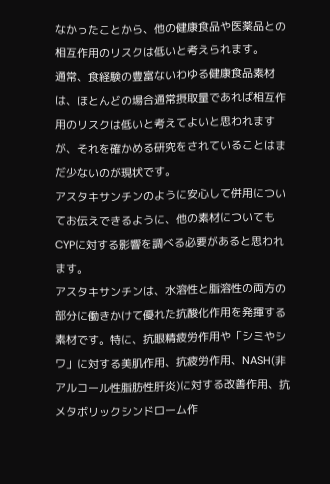なかったことから、他の健康食品や医薬品との相互作用のリスクは低いと考えられます。
通常、食経験の豊富ないわゆる健康食品素材は、ほとんどの場合通常摂取量であれば相互作用のリスクは低いと考えてよいと思われますが、それを確かめる研究をされていることはまだ少ないのが現状です。
アスタキサンチンのように安心して併用についてお伝えできるように、他の素材についてもCYPに対する影響を調べる必要があると思われます。
アスタキサンチンは、水溶性と脂溶性の両方の部分に働きかけて優れた抗酸化作用を発揮する素材です。特に、抗眼精疲労作用や「シミやシワ」に対する美肌作用、抗疲労作用、NASH(非アルコール性脂肪性肝炎)に対する改善作用、抗メタボリックシンドローム作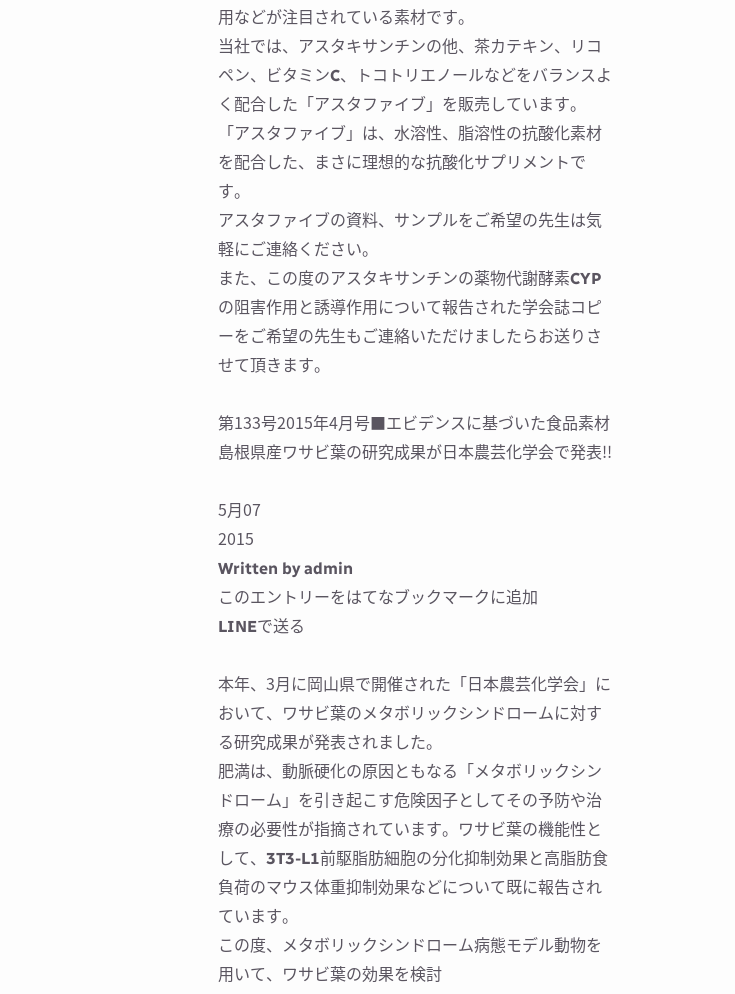用などが注目されている素材です。
当社では、アスタキサンチンの他、茶カテキン、リコペン、ビタミンC、トコトリエノールなどをバランスよく配合した「アスタファイブ」を販売しています。
「アスタファイブ」は、水溶性、脂溶性の抗酸化素材を配合した、まさに理想的な抗酸化サプリメントです。
アスタファイブの資料、サンプルをご希望の先生は気軽にご連絡ください。
また、この度のアスタキサンチンの薬物代謝酵素CYPの阻害作用と誘導作用について報告された学会誌コピーをご希望の先生もご連絡いただけましたらお送りさせて頂きます。

第133号2015年4月号■エビデンスに基づいた食品素材 島根県産ワサビ葉の研究成果が日本農芸化学会で発表!!

5月07
2015
Written by admin
このエントリーをはてなブックマークに追加
LINEで送る

本年、3月に岡山県で開催された「日本農芸化学会」において、ワサビ葉のメタボリックシンドロームに対する研究成果が発表されました。
肥満は、動脈硬化の原因ともなる「メタボリックシンドローム」を引き起こす危険因子としてその予防や治療の必要性が指摘されています。ワサビ葉の機能性として、3T3-L1前駆脂肪細胞の分化抑制効果と高脂肪食負荷のマウス体重抑制効果などについて既に報告されています。
この度、メタボリックシンドローム病態モデル動物を用いて、ワサビ葉の効果を検討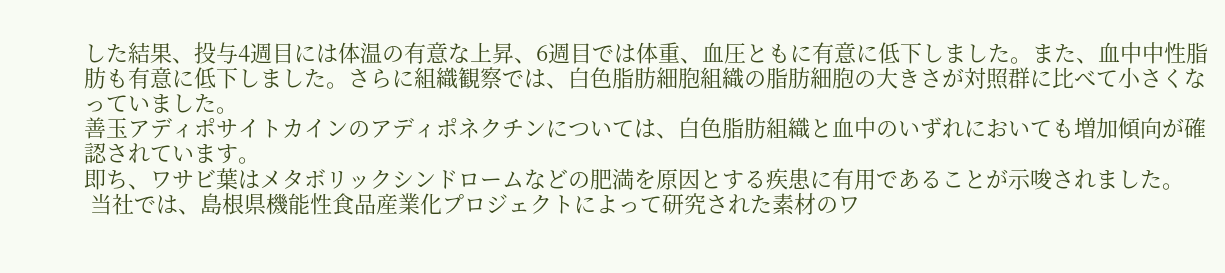した結果、投与4週目には体温の有意な上昇、6週目では体重、血圧ともに有意に低下しました。また、血中中性脂肪も有意に低下しました。さらに組織観察では、白色脂肪細胞組織の脂肪細胞の大きさが対照群に比べて小さくなっていました。
善玉アディポサイトカインのアディポネクチンについては、白色脂肪組織と血中のいずれにおいても増加傾向が確認されています。
即ち、ワサビ葉はメタボリックシンドロームなどの肥満を原因とする疾患に有用であることが示唆されました。
 当社では、島根県機能性食品産業化プロジェクトによって研究された素材のワ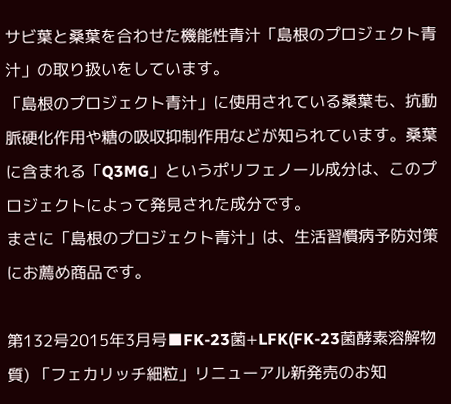サビ葉と桑葉を合わせた機能性青汁「島根のプロジェクト青汁」の取り扱いをしています。
「島根のプロジェクト青汁」に使用されている桑葉も、抗動脈硬化作用や糖の吸収抑制作用などが知られています。桑葉に含まれる「Q3MG」というポリフェノール成分は、このプロジェクトによって発見された成分です。
まさに「島根のプロジェクト青汁」は、生活習慣病予防対策にお薦め商品です。

第132号2015年3月号■FK-23菌+LFK(FK-23菌酵素溶解物質) 「フェカリッチ細粒」リニューアル新発売のお知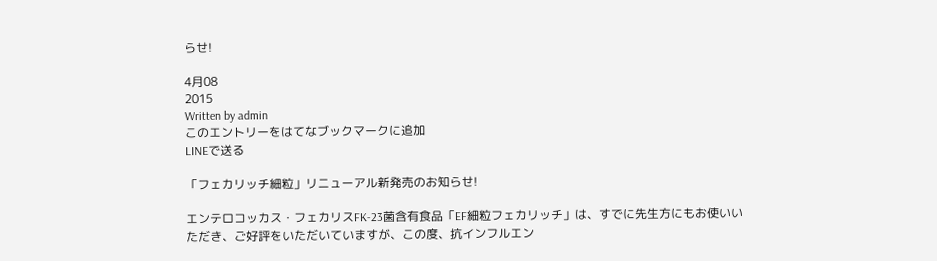らせ!

4月08
2015
Written by admin
このエントリーをはてなブックマークに追加
LINEで送る

「フェカリッチ細粒」リニューアル新発売のお知らせ!

エンテロコッカス・フェカリスFK-23菌含有食品「EF細粒フェカリッチ」は、すでに先生方にもお使いいただき、ご好評をいただいていますが、この度、抗インフルエン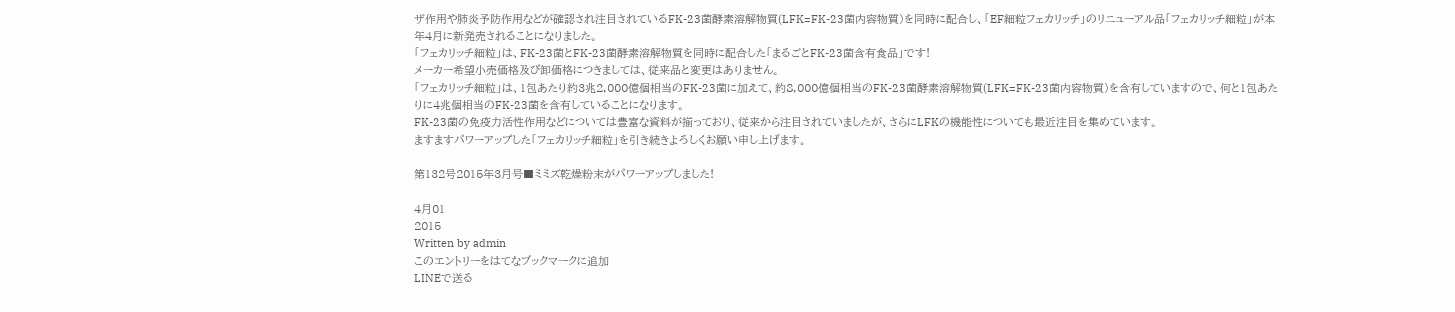ザ作用や肺炎予防作用などが確認され注目されているFK-23菌酵素溶解物質(LFK=FK-23菌内容物質)を同時に配合し、「EF細粒フェカリッチ」のリニューアル品「フェカリッチ細粒」が本年4月に新発売されることになりました。
「フェカリッチ細粒」は、FK-23菌とFK-23菌酵素溶解物質を同時に配合した「まるごとFK-23菌含有食品」です!
メーカー希望小売価格及び卸価格につきましては、従来品と変更はありません。
「フェカリッチ細粒」は、1包あたり約3兆2,000億個相当のFK-23菌に加えて、約8,000億個相当のFK-23菌酵素溶解物質(LFK=FK-23菌内容物質)を含有していますので、何と1包あたりに4兆個相当のFK-23菌を含有していることになります。
FK-23菌の免疫力活性作用などについては豊富な資料が揃っており、従来から注目されていましたが、さらにLFKの機能性についても最近注目を集めています。
ますますパワーアップした「フェカリッチ細粒」を引き続きよろしくお願い申し上げます。

第132号2015年3月号■ミミズ乾燥粉末がパワーアップしました!

4月01
2015
Written by admin
このエントリーをはてなブックマークに追加
LINEで送る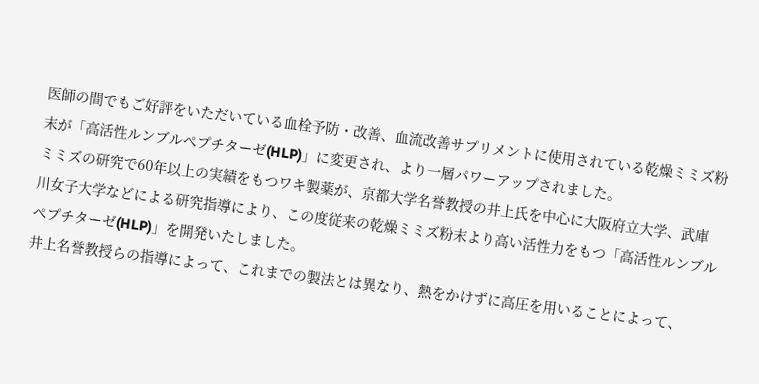医師の間でもご好評をいただいている血栓予防・改善、血流改善サプリメントに使用されている乾燥ミミズ粉末が「高活性ルンブルぺプチターゼ(HLP)」に変更され、より一層パワーアップされました。
ミミズの研究で60年以上の実績をもつワキ製薬が、京都大学名誉教授の井上氏を中心に大阪府立大学、武庫川女子大学などによる研究指導により、この度従来の乾燥ミミズ粉末より高い活性力をもつ「高活性ルンブルぺプチターゼ(HLP)」を開発いたしました。
井上名誉教授らの指導によって、これまでの製法とは異なり、熱をかけずに高圧を用いることによって、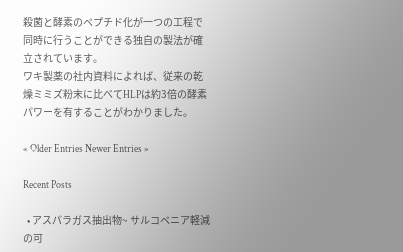殺菌と酵素のペプチド化が一つの工程で同時に行うことができる独自の製法が確立されています。
ワキ製薬の社内資料によれば、従来の乾燥ミミズ粉末に比べてHLPは約3倍の酵素パワーを有することがわかりました。

« Older Entries Newer Entries »

Recent Posts

  • アスパラガス抽出物~ サルコペニア軽減の可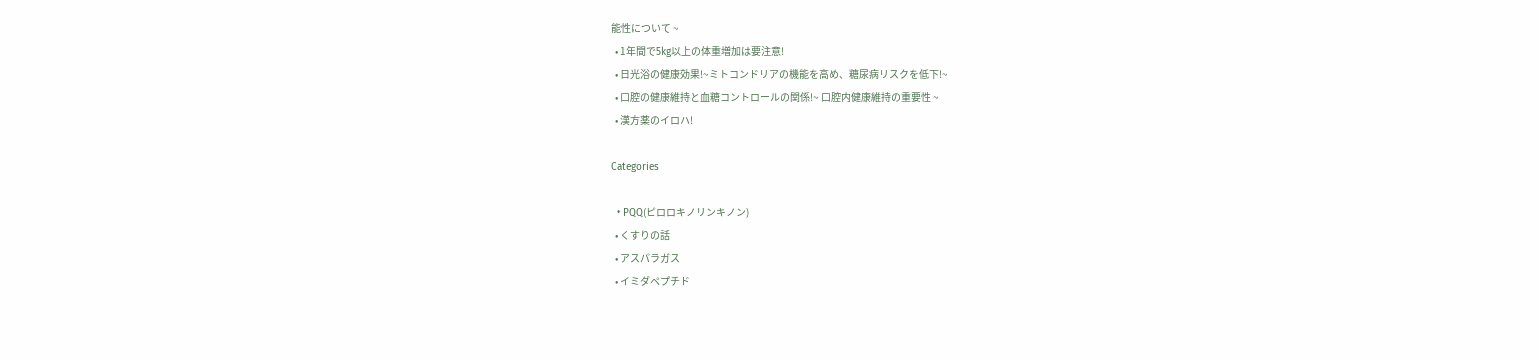能性について ~
  • 1年間で5kg以上の体重増加は要注意!
  • 日光浴の健康効果!~ミトコンドリアの機能を高め、糖尿病リスクを低下!~
  • 口腔の健康維持と血糖コントロールの関係!~ 口腔内健康維持の重要性 ~
  • 漢方薬のイロハ!

Categories

  • PQQ(ピロロキノリンキノン)
  • くすりの話
  • アスパラガス
  • イミダペプチド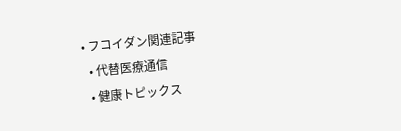• フコイダン関連記事
  • 代替医療通信
  • 健康トピックス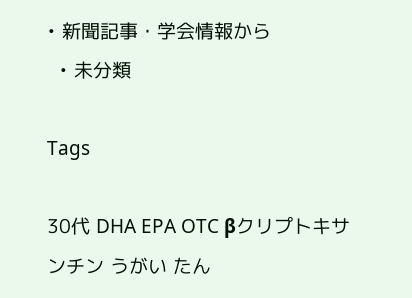• 新聞記事・学会情報から
  • 未分類

Tags

30代 DHA EPA OTC βクリプトキサンチン うがい たん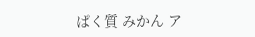ぱく質 みかん ア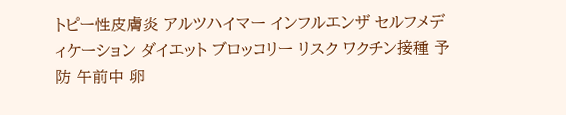トピー性皮膚炎 アルツハイマー インフルエンザ セルフメディケーション ダイエット ブロッコリー リスク ワクチン接種 予防 午前中 卵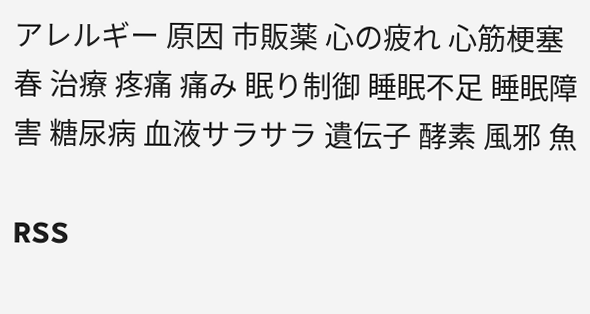アレルギー 原因 市販薬 心の疲れ 心筋梗塞 春 治療 疼痛 痛み 眠り制御 睡眠不足 睡眠障害 糖尿病 血液サラサラ 遺伝子 酵素 風邪 魚

RSS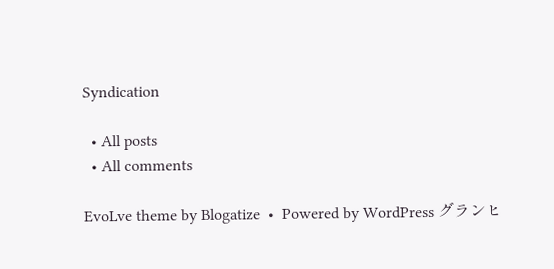Syndication

  • All posts
  • All comments

EvoLve theme by Blogatize  •  Powered by WordPress グランヒ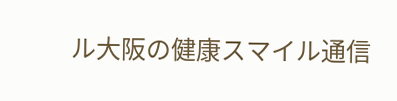ル大阪の健康スマイル通信